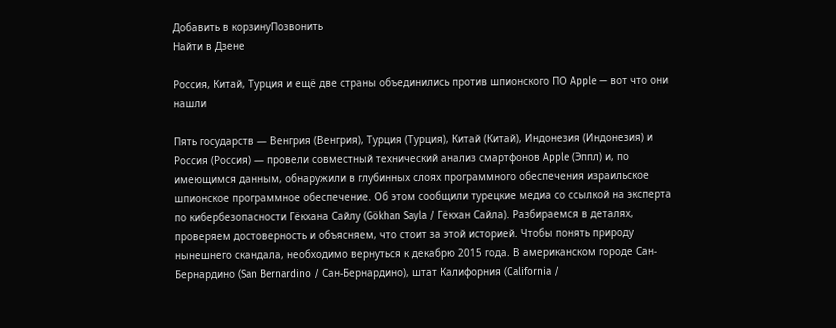Добавить в корзинуПозвонить
Найти в Дзене

Россия, Китай, Турция и ещё две страны объединились против шпионского ПО Apple — вот что они нашли

Пять государств — Венгрия (Венгрия), Турция (Турция), Китай (Китай), Индонезия (Индонезия) и Россия (Россия) — провели совместный технический анализ смартфонов Apple (Эппл) и, по имеющимся данным, обнаружили в глубинных слоях программного обеспечения израильское шпионское программное обеспечение. Об этом сообщили турецкие медиа со ссылкой на эксперта по кибербезопасности Гёкхана Сайлу (Gökhan Sayla / Гёкхан Сайла). Разбираемся в деталях, проверяем достоверность и объясняем, что стоит за этой историей. Чтобы понять природу нынешнего скандала, необходимо вернуться к декабрю 2015 года. В американском городе Сан-Бернардино (San Bernardino / Сан-Бернардино), штат Калифорния (California /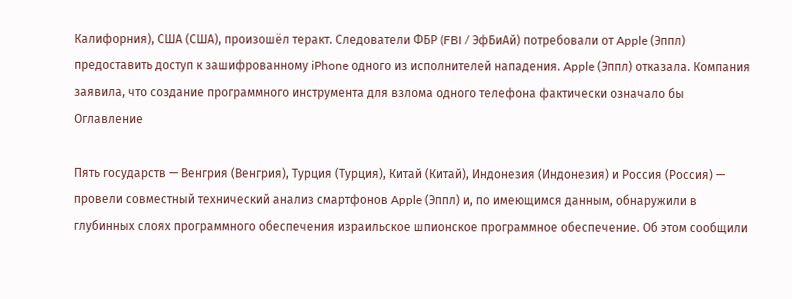Калифорния), США (США), произошёл теракт. Следователи ФБР (FBI / ЭфБиАй) потребовали от Apple (Эппл) предоставить доступ к зашифрованному iPhone одного из исполнителей нападения. Apple (Эппл) отказала. Компания заявила, что создание программного инструмента для взлома одного телефона фактически означало бы
Оглавление

Пять государств — Венгрия (Венгрия), Турция (Турция), Китай (Китай), Индонезия (Индонезия) и Россия (Россия) — провели совместный технический анализ смартфонов Apple (Эппл) и, по имеющимся данным, обнаружили в глубинных слоях программного обеспечения израильское шпионское программное обеспечение. Об этом сообщили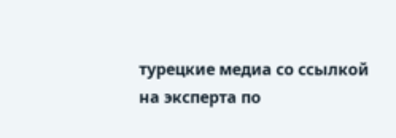турецкие медиа со ссылкой на эксперта по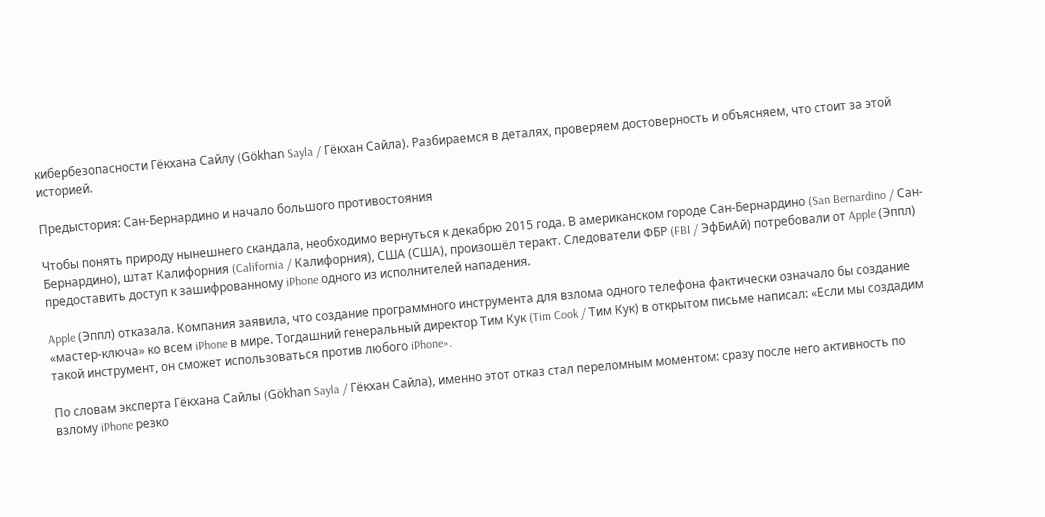кибербезопасности Гёкхана Сайлу (Gökhan Sayla / Гёкхан Сайла). Разбираемся в деталях, проверяем достоверность и объясняем, что стоит за этой историей.

Предыстория: Сан-Бернардино и начало большого противостояния

Чтобы понять природу нынешнего скандала, необходимо вернуться к декабрю 2015 года. В американском городе Сан-Бернардино (San Bernardino / Сан-Бернардино), штат Калифорния (California / Калифорния), США (США), произошёл теракт. Следователи ФБР (FBI / ЭфБиАй) потребовали от Apple (Эппл) предоставить доступ к зашифрованному iPhone одного из исполнителей нападения.

Apple (Эппл) отказала. Компания заявила, что создание программного инструмента для взлома одного телефона фактически означало бы создание «мастер-ключа» ко всем iPhone в мире. Тогдашний генеральный директор Тим Кук (Tim Cook / Тим Кук) в открытом письме написал: «Если мы создадим такой инструмент, он сможет использоваться против любого iPhone».

По словам эксперта Гёкхана Сайлы (Gökhan Sayla / Гёкхан Сайла), именно этот отказ стал переломным моментом: сразу после него активность по взлому iPhone резко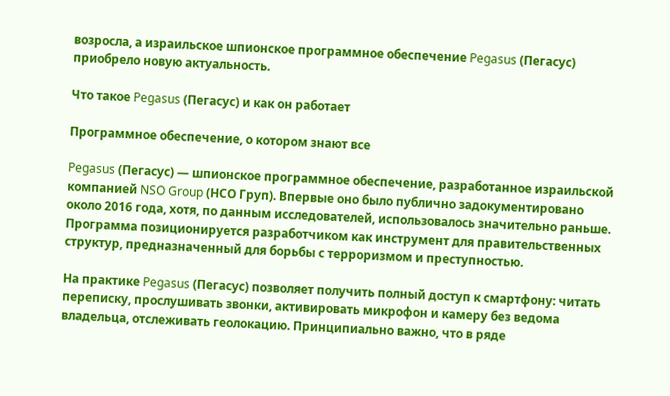возросла, а израильское шпионское программное обеспечение Pegasus (Пегасус) приобрело новую актуальность.

Что такое Pegasus (Пегасус) и как он работает

Программное обеспечение, о котором знают все

Pegasus (Пегасус) — шпионское программное обеспечение, разработанное израильской компанией NSO Group (НСО Груп). Впервые оно было публично задокументировано около 2016 года, хотя, по данным исследователей, использовалось значительно раньше. Программа позиционируется разработчиком как инструмент для правительственных структур, предназначенный для борьбы с терроризмом и преступностью.

На практике Pegasus (Пегасус) позволяет получить полный доступ к смартфону: читать переписку, прослушивать звонки, активировать микрофон и камеру без ведома владельца, отслеживать геолокацию. Принципиально важно, что в ряде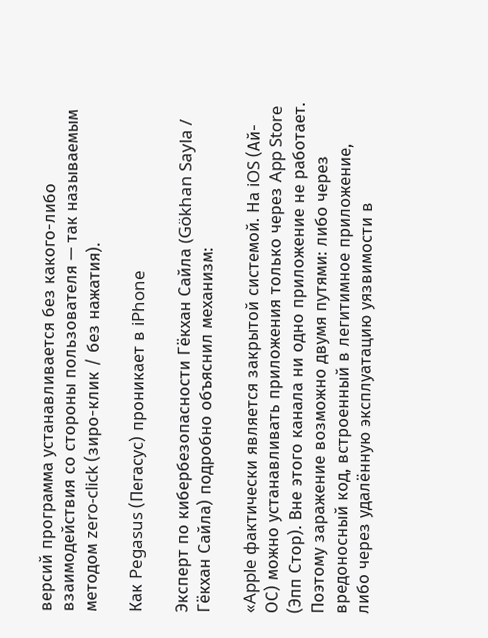версий программа устанавливается без какого-либо взаимодействия со стороны пользователя — так называемым методом zero-click (зиро-клик / без нажатия).

Как Pegasus (Пегасус) проникает в iPhone

Эксперт по кибербезопасности Гёкхан Сайла (Gökhan Sayla / Гёкхан Сайла) подробно объяснил механизм:

«Apple фактически является закрытой системой. На iOS (Ай-ОС) можно устанавливать приложения только через App Store (Эпп Стор). Вне этого канала ни одно приложение не работает. Поэтому заражение возможно двумя путями: либо через вредоносный код, встроенный в легитимное приложение, либо через удалённую эксплуатацию уязвимости в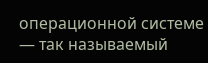операционной системе — так называемый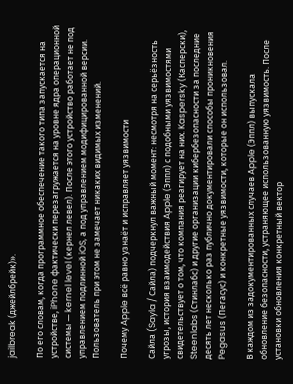jailbreak (джейлбрейк)».

По его словам, когда программное обеспечение такого типа запускается на устройстве, iPhone фактически перезагружается на уровне ядра операционной системы — kernel level (кернел левел). После этого устройство работает не под управлением подлинной iOS, а под управлением модифицированной версии. Пользователь при этом не замечает никаких видимых изменений.

Почему Apple всё равно узнаёт и исправляет уязвимости

Сайла (Sayla / Сайла) подчеркнул важный момент: несмотря на серьёзность угрозы, история взаимодействия Apple (Эппл) с подобными уязвимостями свидетельствует о том, что компания реагирует на них. Kaspersky (Касперски), Steenlabs (Стинлабс) и другие организации кибербезопасности за последние десять лет несколько раз публично документировали способы проникновения Pegasus (Пегасус) и конкретные уязвимости, которые он использовал.

В каждом из задокументированных случаев Apple (Эппл) выпускала обновление безопасности, устраняющее использованную уязвимость. После установки обновления конкретный вектор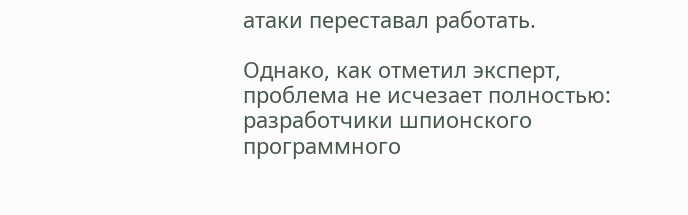атаки переставал работать.

Однако, как отметил эксперт, проблема не исчезает полностью: разработчики шпионского программного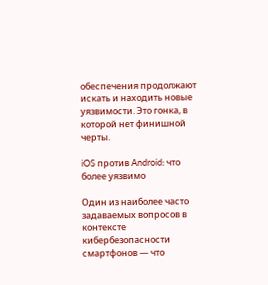обеспечения продолжают искать и находить новые уязвимости. Это гонка, в которой нет финишной черты.

iOS против Android: что более уязвимо

Один из наиболее часто задаваемых вопросов в контексте кибербезопасности смартфонов — что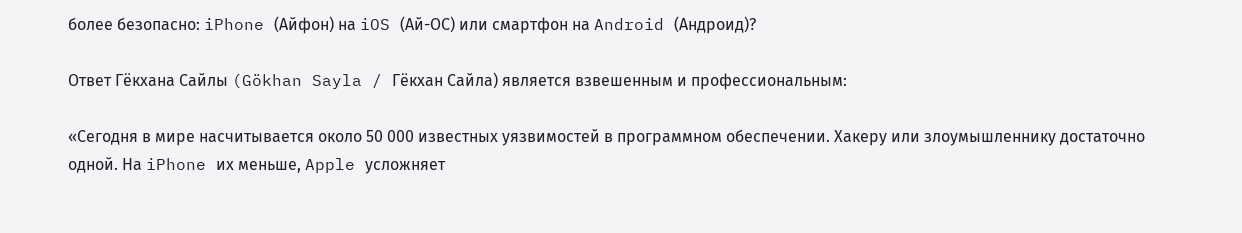более безопасно: iPhone (Айфон) на iOS (Ай-ОС) или смартфон на Android (Андроид)?

Ответ Гёкхана Сайлы (Gökhan Sayla / Гёкхан Сайла) является взвешенным и профессиональным:

«Сегодня в мире насчитывается около 50 000 известных уязвимостей в программном обеспечении. Хакеру или злоумышленнику достаточно одной. На iPhone их меньше, Apple усложняет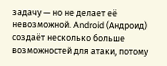задачу — но не делает её невозможной. Android (Андроид) создаёт несколько больше возможностей для атаки, потому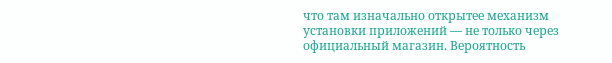что там изначально открытее механизм установки приложений — не только через официальный магазин. Вероятность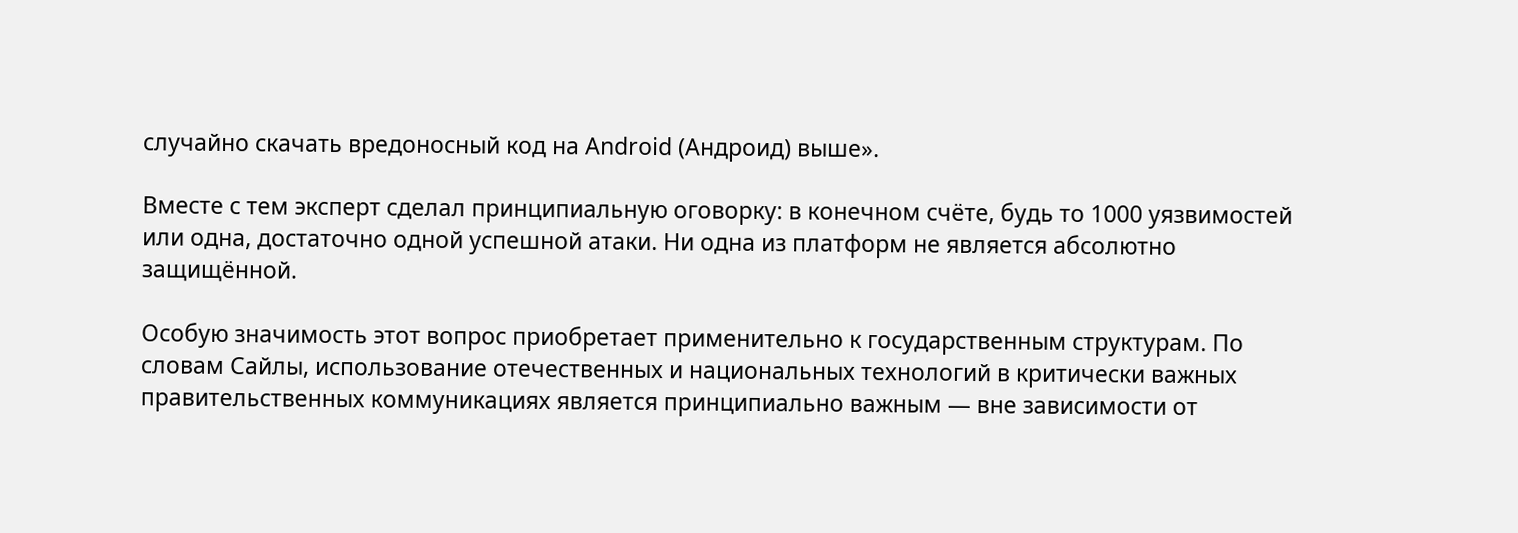случайно скачать вредоносный код на Android (Андроид) выше».

Вместе с тем эксперт сделал принципиальную оговорку: в конечном счёте, будь то 1000 уязвимостей или одна, достаточно одной успешной атаки. Ни одна из платформ не является абсолютно защищённой.

Особую значимость этот вопрос приобретает применительно к государственным структурам. По словам Сайлы, использование отечественных и национальных технологий в критически важных правительственных коммуникациях является принципиально важным — вне зависимости от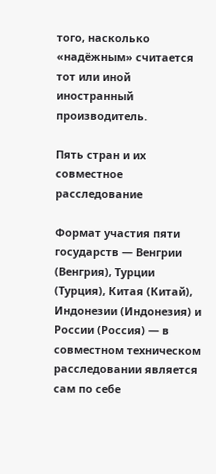того, насколько «надёжным» считается тот или иной иностранный производитель.

Пять стран и их совместное расследование

Формат участия пяти государств — Венгрии (Венгрия), Турции (Турция), Китая (Китай), Индонезии (Индонезия) и России (Россия) — в совместном техническом расследовании является сам по себе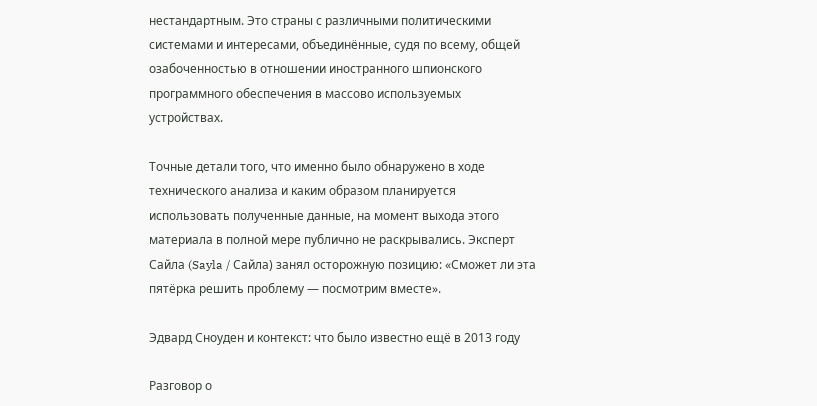нестандартным. Это страны с различными политическими системами и интересами, объединённые, судя по всему, общей озабоченностью в отношении иностранного шпионского программного обеспечения в массово используемых устройствах.

Точные детали того, что именно было обнаружено в ходе технического анализа и каким образом планируется использовать полученные данные, на момент выхода этого материала в полной мере публично не раскрывались. Эксперт Сайла (Sayla / Сайла) занял осторожную позицию: «Сможет ли эта пятёрка решить проблему — посмотрим вместе».

Эдвард Сноуден и контекст: что было известно ещё в 2013 году

Разговор о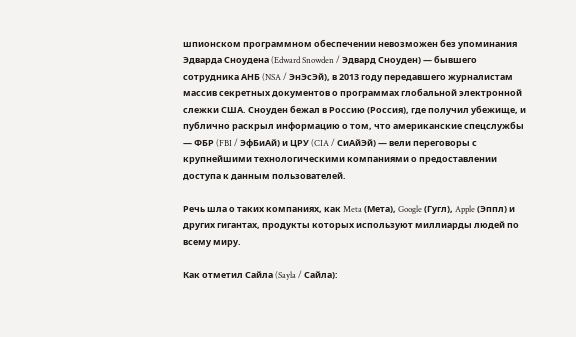шпионском программном обеспечении невозможен без упоминания Эдварда Сноудена (Edward Snowden / Эдвард Сноуден) — бывшего сотрудника АНБ (NSA / ЭнЭсЭй), в 2013 году передавшего журналистам массив секретных документов о программах глобальной электронной слежки США. Сноуден бежал в Россию (Россия), где получил убежище, и публично раскрыл информацию о том, что американские спецслужбы — ФБР (FBI / ЭфБиАй) и ЦРУ (CIA / СиАйЭй) — вели переговоры с крупнейшими технологическими компаниями о предоставлении доступа к данным пользователей.

Речь шла о таких компаниях, как Meta (Мета), Google (Гугл), Apple (Эппл) и других гигантах, продукты которых используют миллиарды людей по всему миру.

Как отметил Сайла (Sayla / Сайла):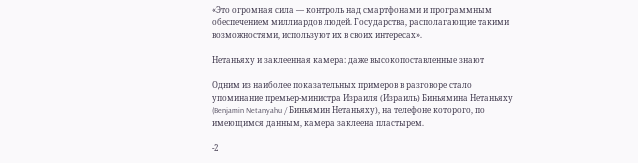«Это огромная сила — контроль над смартфонами и программным обеспечением миллиардов людей. Государства, располагающие такими возможностями, используют их в своих интересах».

Нетаньяху и заклеенная камера: даже высокопоставленные знают

Одним из наиболее показательных примеров в разговоре стало упоминание премьер-министра Израиля (Израиль) Биньямина Нетаньяху (Benjamin Netanyahu / Биньямин Нетаньяху), на телефоне которого, по имеющимся данным, камера заклеена пластырем.

-2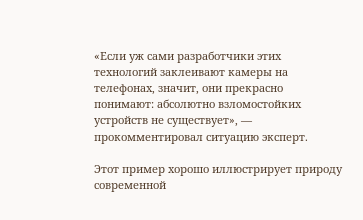«Если уж сами разработчики этих технологий заклеивают камеры на телефонах, значит, они прекрасно понимают: абсолютно взломостойких устройств не существует», — прокомментировал ситуацию эксперт.

Этот пример хорошо иллюстрирует природу современной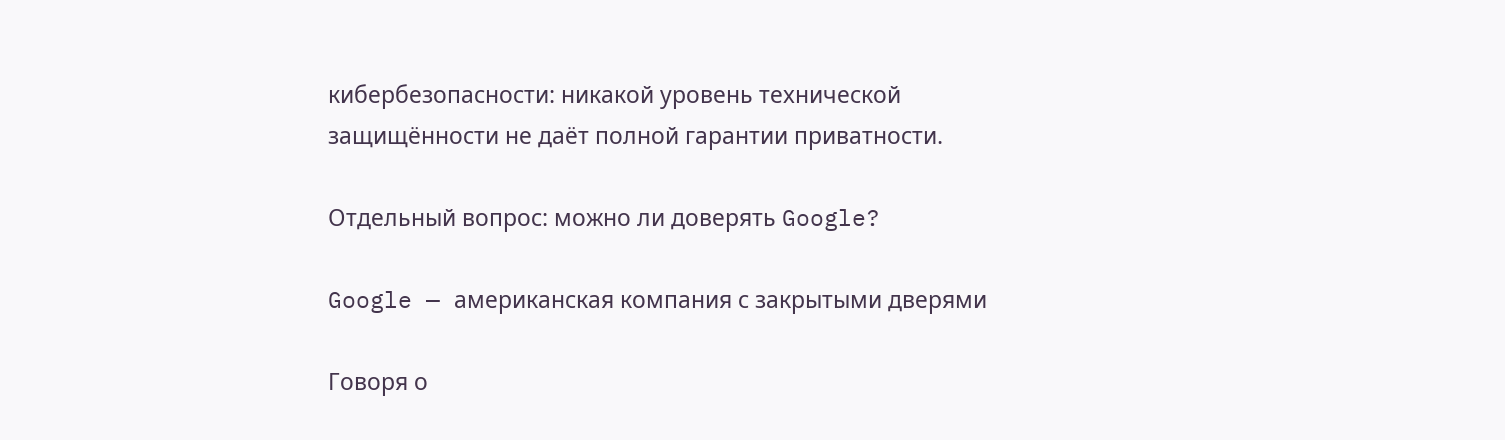кибербезопасности: никакой уровень технической защищённости не даёт полной гарантии приватности.

Отдельный вопрос: можно ли доверять Google?

Google — американская компания с закрытыми дверями

Говоря о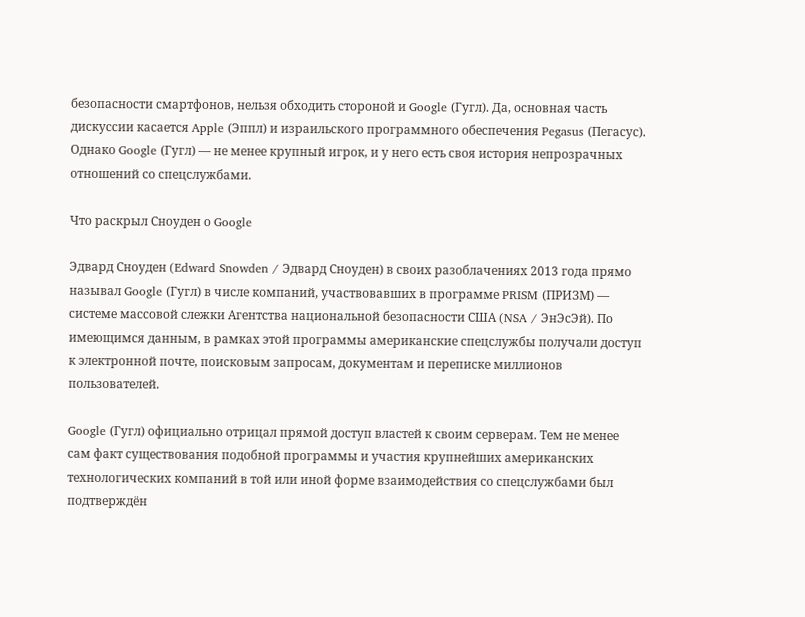безопасности смартфонов, нельзя обходить стороной и Google (Гугл). Да, основная часть дискуссии касается Apple (Эппл) и израильского программного обеспечения Pegasus (Пегасус). Однако Google (Гугл) — не менее крупный игрок, и у него есть своя история непрозрачных отношений со спецслужбами.

Что раскрыл Сноуден о Google

Эдвард Сноуден (Edward Snowden / Эдвард Сноуден) в своих разоблачениях 2013 года прямо называл Google (Гугл) в числе компаний, участвовавших в программе PRISM (ПРИЗМ) — системе массовой слежки Агентства национальной безопасности США (NSA / ЭнЭсЭй). По имеющимся данным, в рамках этой программы американские спецслужбы получали доступ к электронной почте, поисковым запросам, документам и переписке миллионов пользователей.

Google (Гугл) официально отрицал прямой доступ властей к своим серверам. Тем не менее сам факт существования подобной программы и участия крупнейших американских технологических компаний в той или иной форме взаимодействия со спецслужбами был подтверждён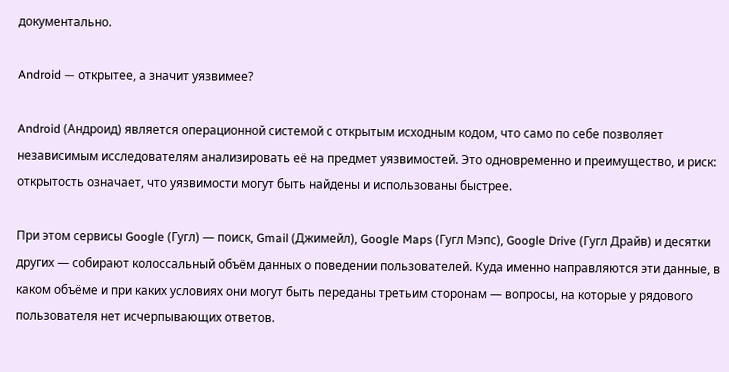документально.

Android — открытее, а значит уязвимее?

Android (Андроид) является операционной системой с открытым исходным кодом, что само по себе позволяет независимым исследователям анализировать её на предмет уязвимостей. Это одновременно и преимущество, и риск: открытость означает, что уязвимости могут быть найдены и использованы быстрее.

При этом сервисы Google (Гугл) — поиск, Gmail (Джимейл), Google Maps (Гугл Мэпс), Google Drive (Гугл Драйв) и десятки других — собирают колоссальный объём данных о поведении пользователей. Куда именно направляются эти данные, в каком объёме и при каких условиях они могут быть переданы третьим сторонам — вопросы, на которые у рядового пользователя нет исчерпывающих ответов.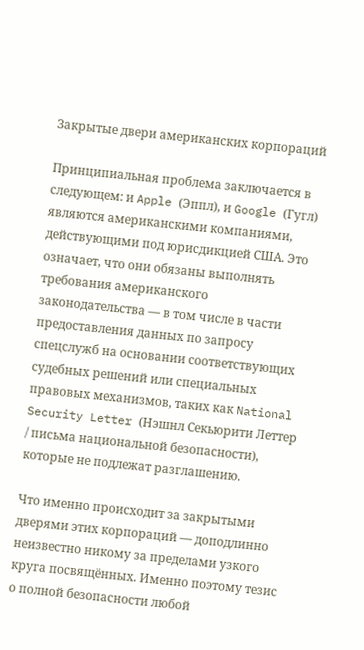Закрытые двери американских корпораций

Принципиальная проблема заключается в следующем: и Apple (Эппл), и Google (Гугл) являются американскими компаниями, действующими под юрисдикцией США. Это означает, что они обязаны выполнять требования американского законодательства — в том числе в части предоставления данных по запросу спецслужб на основании соответствующих судебных решений или специальных правовых механизмов, таких как National Security Letter (Нэшнл Секьюрити Леттер / письма национальной безопасности), которые не подлежат разглашению.

Что именно происходит за закрытыми дверями этих корпораций — доподлинно неизвестно никому за пределами узкого круга посвящённых. Именно поэтому тезис о полной безопасности любой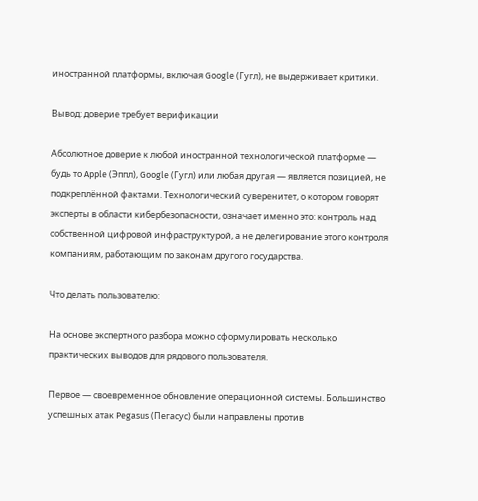иностранной платформы, включая Google (Гугл), не выдерживает критики.

Вывод: доверие требует верификации

Абсолютное доверие к любой иностранной технологической платформе — будь то Apple (Эппл), Google (Гугл) или любая другая — является позицией, не подкреплённой фактами. Технологический суверенитет, о котором говорят эксперты в области кибербезопасности, означает именно это: контроль над собственной цифровой инфраструктурой, а не делегирование этого контроля компаниям, работающим по законам другого государства.

Что делать пользователю:

На основе экспертного разбора можно сформулировать несколько практических выводов для рядового пользователя.

Первое — своевременное обновление операционной системы. Большинство успешных атак Pegasus (Пегасус) были направлены против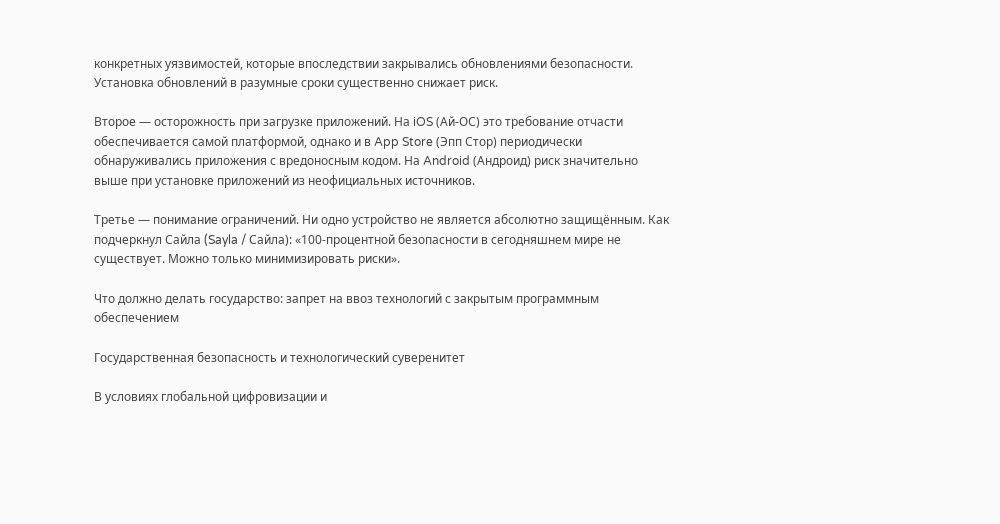конкретных уязвимостей, которые впоследствии закрывались обновлениями безопасности. Установка обновлений в разумные сроки существенно снижает риск.

Второе — осторожность при загрузке приложений. На iOS (Ай-ОС) это требование отчасти обеспечивается самой платформой, однако и в App Store (Эпп Стор) периодически обнаруживались приложения с вредоносным кодом. На Android (Андроид) риск значительно выше при установке приложений из неофициальных источников.

Третье — понимание ограничений. Ни одно устройство не является абсолютно защищённым. Как подчеркнул Сайла (Sayla / Сайла): «100-процентной безопасности в сегодняшнем мире не существует. Можно только минимизировать риски».

Что должно делать государство: запрет на ввоз технологий с закрытым программным обеспечением

Государственная безопасность и технологический суверенитет

В условиях глобальной цифровизации и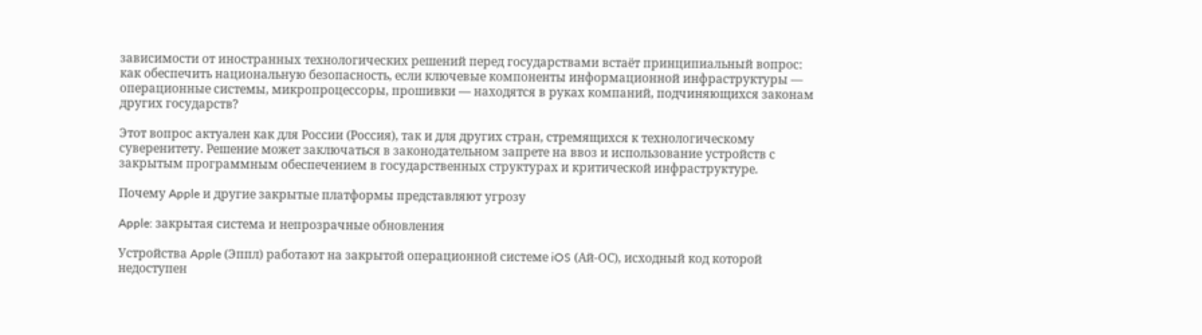зависимости от иностранных технологических решений перед государствами встаёт принципиальный вопрос: как обеспечить национальную безопасность, если ключевые компоненты информационной инфраструктуры — операционные системы, микропроцессоры, прошивки — находятся в руках компаний, подчиняющихся законам других государств?

Этот вопрос актуален как для России (Россия), так и для других стран, стремящихся к технологическому суверенитету. Решение может заключаться в законодательном запрете на ввоз и использование устройств с закрытым программным обеспечением в государственных структурах и критической инфраструктуре.

Почему Apple и другие закрытые платформы представляют угрозу

Apple: закрытая система и непрозрачные обновления

Устройства Apple (Эппл) работают на закрытой операционной системе iOS (Ай-ОС), исходный код которой недоступен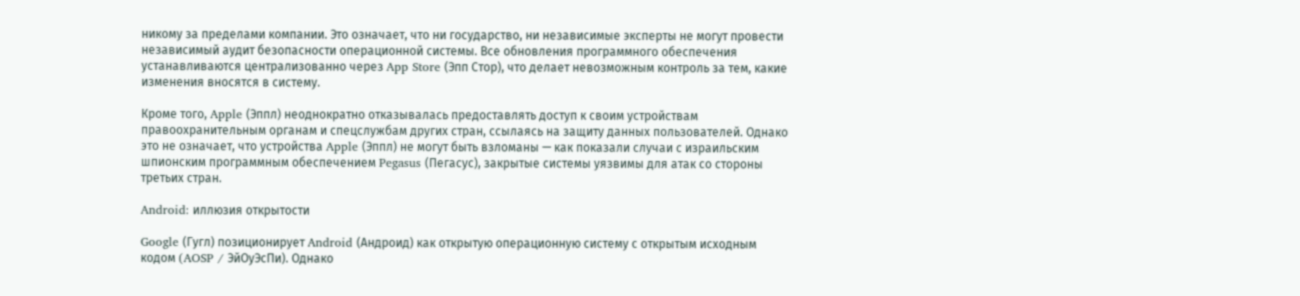никому за пределами компании. Это означает, что ни государство, ни независимые эксперты не могут провести независимый аудит безопасности операционной системы. Все обновления программного обеспечения устанавливаются централизованно через App Store (Эпп Стор), что делает невозможным контроль за тем, какие изменения вносятся в систему.

Кроме того, Apple (Эппл) неоднократно отказывалась предоставлять доступ к своим устройствам правоохранительным органам и спецслужбам других стран, ссылаясь на защиту данных пользователей. Однако это не означает, что устройства Apple (Эппл) не могут быть взломаны — как показали случаи с израильским шпионским программным обеспечением Pegasus (Пегасус), закрытые системы уязвимы для атак со стороны третьих стран.

Android: иллюзия открытости

Google (Гугл) позиционирует Android (Андроид) как открытую операционную систему с открытым исходным кодом (AOSP / ЭйОуЭсПи). Однако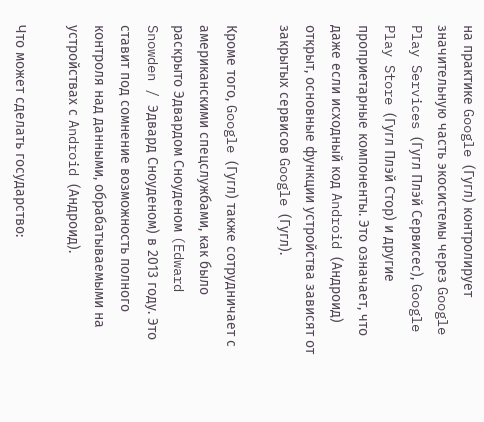на практике Google (Гугл) контролирует значительную часть экосистемы через Google Play Services (Гугл Плэй Сервисес), Google Play Store (Гугл Плэй Стор) и другие проприетарные компоненты. Это означает, что даже если исходный код Android (Андроид) открыт, основные функции устройства зависят от закрытых сервисов Google (Гугл).

Кроме того, Google (Гугл) также сотрудничает с американскими спецслужбами, как было раскрыто Эдвардом Сноуденом (Edward Snowden / Эдвард Сноуденом) в 2013 году. Это ставит под сомнение возможность полного контроля над данными, обрабатываемыми на устройствах с Android (Андроид).

Что может сделать государство: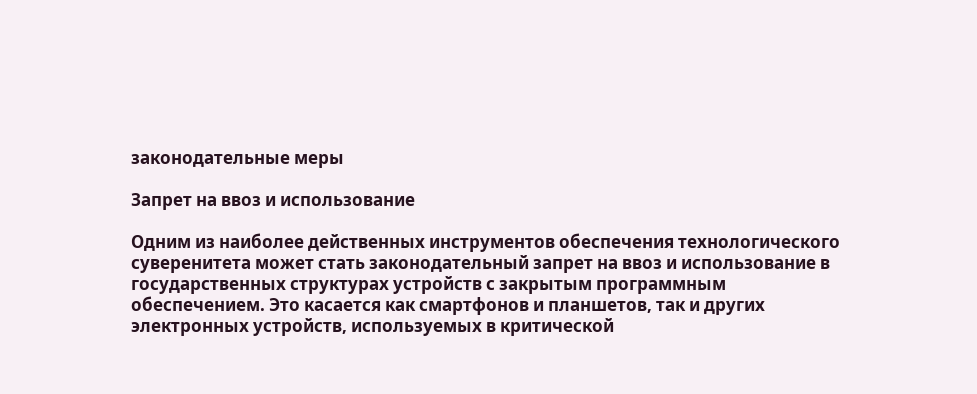законодательные меры

Запрет на ввоз и использование

Одним из наиболее действенных инструментов обеспечения технологического суверенитета может стать законодательный запрет на ввоз и использование в государственных структурах устройств с закрытым программным обеспечением. Это касается как смартфонов и планшетов, так и других электронных устройств, используемых в критической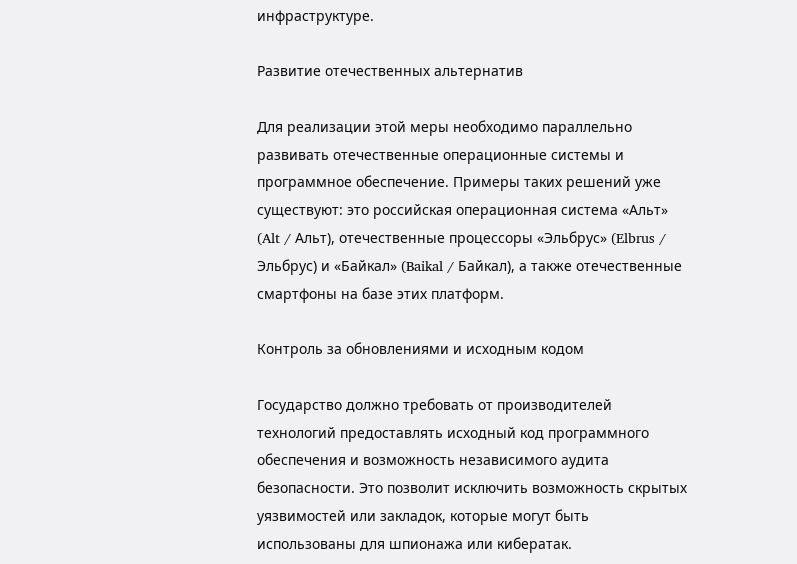инфраструктуре.

Развитие отечественных альтернатив

Для реализации этой меры необходимо параллельно развивать отечественные операционные системы и программное обеспечение. Примеры таких решений уже существуют: это российская операционная система «Альт» (Alt / Альт), отечественные процессоры «Эльбрус» (Elbrus / Эльбрус) и «Байкал» (Baikal / Байкал), а также отечественные смартфоны на базе этих платформ.

Контроль за обновлениями и исходным кодом

Государство должно требовать от производителей технологий предоставлять исходный код программного обеспечения и возможность независимого аудита безопасности. Это позволит исключить возможность скрытых уязвимостей или закладок, которые могут быть использованы для шпионажа или кибератак.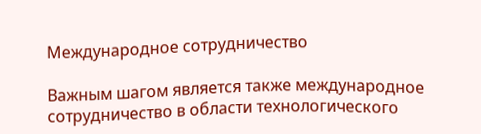Международное сотрудничество

Важным шагом является также международное сотрудничество в области технологического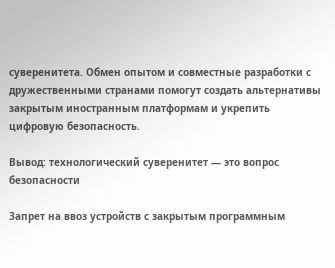суверенитета. Обмен опытом и совместные разработки с дружественными странами помогут создать альтернативы закрытым иностранным платформам и укрепить цифровую безопасность.

Вывод: технологический суверенитет — это вопрос безопасности

Запрет на ввоз устройств с закрытым программным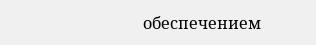обеспечением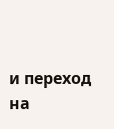и переход на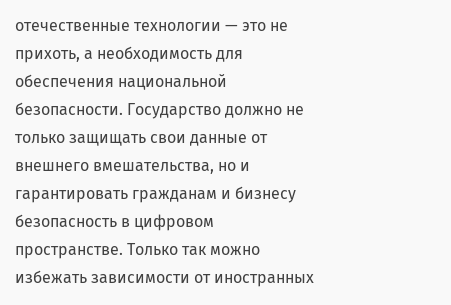отечественные технологии — это не прихоть, а необходимость для обеспечения национальной безопасности. Государство должно не только защищать свои данные от внешнего вмешательства, но и гарантировать гражданам и бизнесу безопасность в цифровом пространстве. Только так можно избежать зависимости от иностранных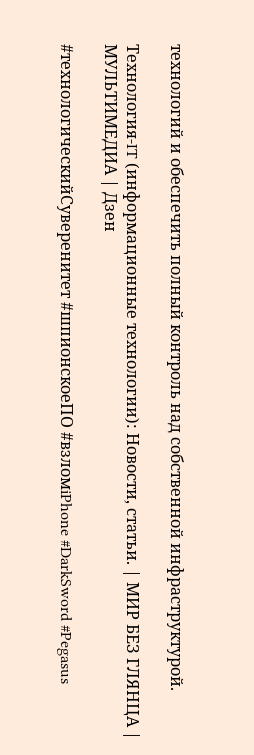технологий и обеспечить полный контроль над собственной инфраструктурой.

Технология-IT (информационные технологии): Новости, статьи. | МИР БЕЗ ГЛЯНЦА | МУЛЬТИМЕДИА | Дзен

#технологическийСуверенитет #шпионскоеПО #взломiPhone #DarkSword #Pegasus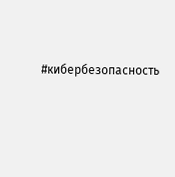#кибербезопасность